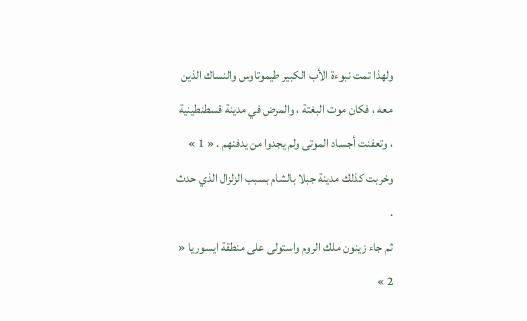ولهذا تمت نبوءة الأب الكبير طيموتاوس والنساك الذين معه ، فكان موت البغتة ، والمرض في مدينة قسطنطينية ، وتعفنت أجساد الموتى ولم يجدوا من يدفنهم . « 1 » وخربت كذلك مدينة جبلا بالشام بسبب الزلزال الذي حدث .
ثم جاء زينون ملك الروم واستولى على منطقة ايسوريا « 2 »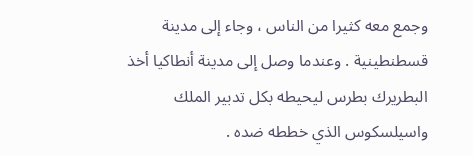وجمع معه كثيرا من الناس ، وجاء إلى مدينة قسطنطينية . وعندما وصل إلى مدينة أنطاكيا أخذ البطريرك بطرس ليحيطه بكل تدبير الملك واسيلسكوس الذي خططه ضده .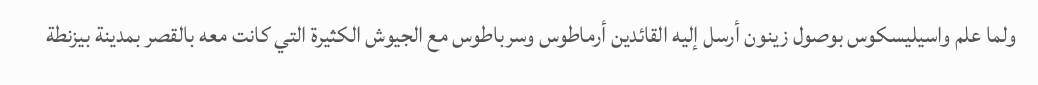ولما علم واسيليسكوس بوصول زينون أرسل إليه القائدين أرماطوس وسرباطوس مع الجيوش الكثيرة التي كانت معه بالقصر بمدينة بيزنطة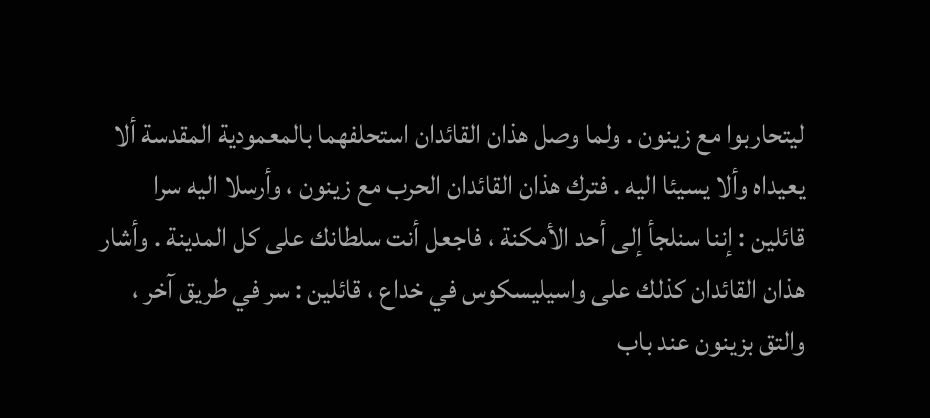ليتحاربوا مع زينون . ولما وصل هذان القائدان استحلفهما بالمعمودية المقدسة ألا يعيداه وألا يسيئا اليه . فترك هذان القائدان الحرب مع زينون ، وأرسلا اليه سرا قائلين : إننا سنلجأ إلى أحد الأمكنة ، فاجعل أنت سلطانك على كل المدينة . وأشار هذان القائدان كذلك على واسيليسكوس في خداع ، قائلين : سر في طريق آخر ، والتق بزينون عند باب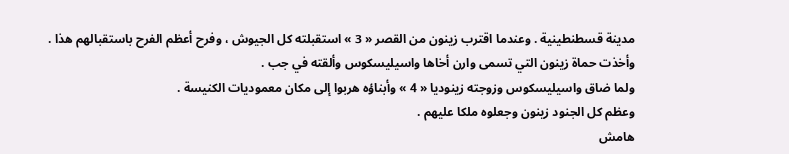مدينة قسطنطينية . وعندما اقترب زينون من القصر « 3 » استقبلته كل الجيوش ، وفرح أعظم الفرح باستقبالهم هذا . وأخذت حماة زينون التي تسمى وارن أخاها واسيليسكوس وألقته في جب .
ولما ضاق واسيليسكوس وزوجته زينوديا « 4 » وأبناؤه هربوا إلى مكان معموديات الكنيسة .
وعظم كل الجنود زينون وجعلوه ملكا عليهم .
هامش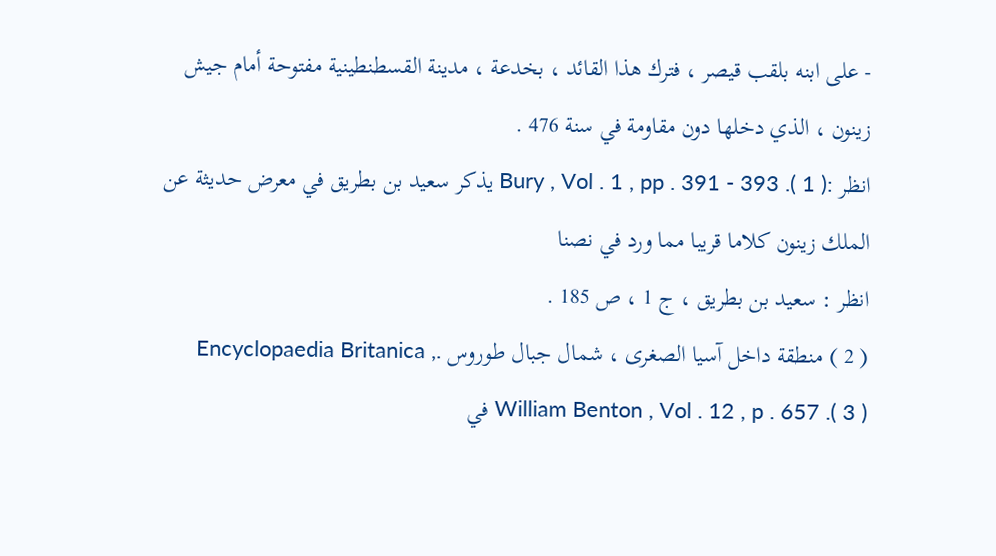- على ابنه بلقب قيصر ، فترك هذا القائد ، بخدعة ، مدينة القسطنطينية مفتوحة أمام جيش زينون ، الذي دخلها دون مقاومة في سنة 476 .
انظر :Bury , Vol . 1 , pp . 391 - 393 .( 1 ) يذكر سعيد بن بطريق في معرض حديثة عن الملك زينون كلاما قريبا مما ورد في نصنا
انظر : سعيد بن بطريق ، ج 1 ، ص 185 .
( 2 ) منطقة داخل آسيا الصغرى ، شمال جبال طوروس .Encyclopaedia Britanica , William Benton , Vol . 12 , p . 657 .( 3 ) في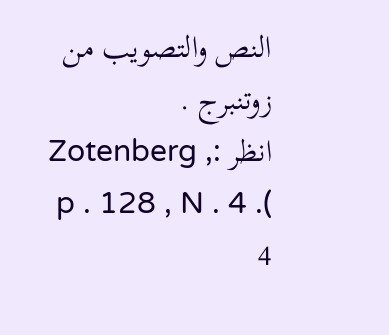النص والتصويب من زوتنبرج .
انظر :Zotenberg , p . 128 , N . 4 .( 4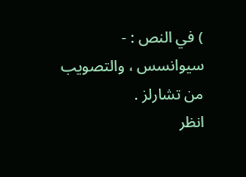) في النص : - سيوانسس ، والتصويب من تشارلز .
انظر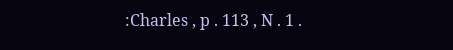:Charles , p . 113 , N . 1 .